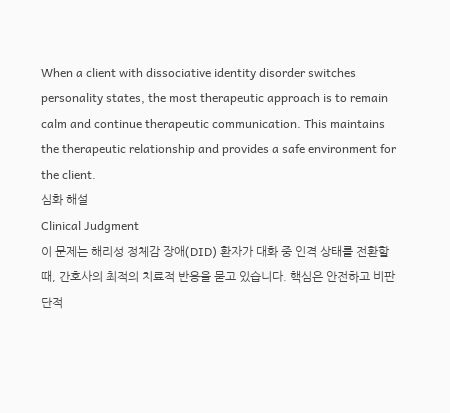When a client with dissociative identity disorder switches personality states, the most therapeutic approach is to remain calm and continue therapeutic communication. This maintains the therapeutic relationship and provides a safe environment for the client.
심화 해설
Clinical Judgment
이 문제는 해리성 정체감 장애(DID) 환자가 대화 중 인격 상태를 전환할 때, 간호사의 최적의 치료적 반응을 묻고 있습니다. 핵심은 안전하고 비판단적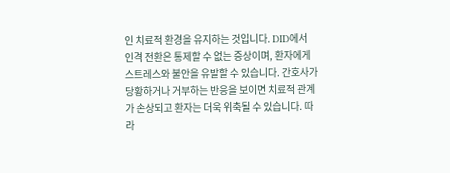인 치료적 환경을 유지하는 것입니다. DID에서 인격 전환은 통제할 수 없는 증상이며, 환자에게 스트레스와 불안을 유발할 수 있습니다. 간호사가 당황하거나 거부하는 반응을 보이면 치료적 관계가 손상되고 환자는 더욱 위축될 수 있습니다. 따라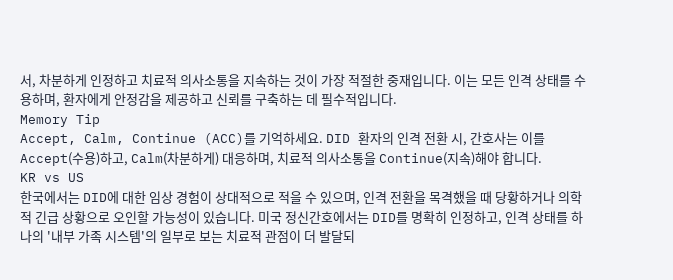서, 차분하게 인정하고 치료적 의사소통을 지속하는 것이 가장 적절한 중재입니다. 이는 모든 인격 상태를 수용하며, 환자에게 안정감을 제공하고 신뢰를 구축하는 데 필수적입니다.
Memory Tip
Accept, Calm, Continue (ACC)를 기억하세요. DID 환자의 인격 전환 시, 간호사는 이를 Accept(수용)하고, Calm(차분하게) 대응하며, 치료적 의사소통을 Continue(지속)해야 합니다.
KR vs US
한국에서는 DID에 대한 임상 경험이 상대적으로 적을 수 있으며, 인격 전환을 목격했을 때 당황하거나 의학적 긴급 상황으로 오인할 가능성이 있습니다. 미국 정신간호에서는 DID를 명확히 인정하고, 인격 상태를 하나의 '내부 가족 시스템'의 일부로 보는 치료적 관점이 더 발달되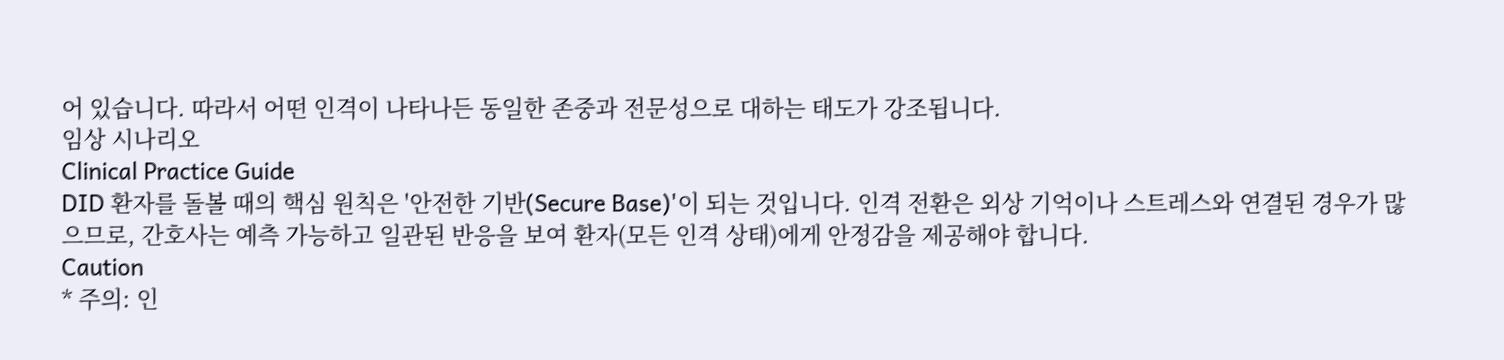어 있습니다. 따라서 어떤 인격이 나타나든 동일한 존중과 전문성으로 대하는 태도가 강조됩니다.
임상 시나리오
Clinical Practice Guide
DID 환자를 돌볼 때의 핵심 원칙은 '안전한 기반(Secure Base)'이 되는 것입니다. 인격 전환은 외상 기억이나 스트레스와 연결된 경우가 많으므로, 간호사는 예측 가능하고 일관된 반응을 보여 환자(모든 인격 상태)에게 안정감을 제공해야 합니다.
Caution
* 주의: 인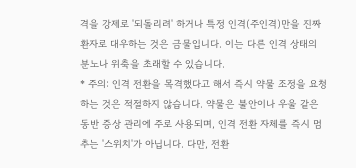격을 강제로 '되돌리려' 하거나 특정 인격(주인격)만을 진짜 환자로 대우하는 것은 금물입니다. 이는 다른 인격 상태의 분노나 위축을 초래할 수 있습니다.
* 주의: 인격 전환을 목격했다고 해서 즉시 약물 조정을 요청하는 것은 적절하지 않습니다. 약물은 불안이나 우울 같은 동반 증상 관리에 주로 사용되며, 인격 전환 자체를 즉시 멈추는 '스위치'가 아닙니다. 다만, 전환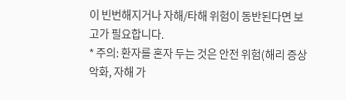이 빈번해지거나 자해/타해 위험이 동반된다면 보고가 필요합니다.
* 주의: 환자를 혼자 두는 것은 안전 위험(해리 증상 악화, 자해 가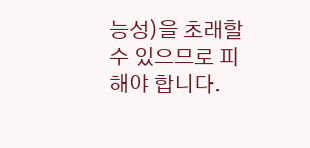능성)을 초래할 수 있으므로 피해야 합니다.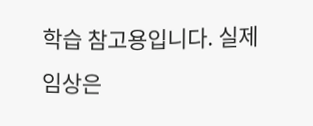학습 참고용입니다. 실제 임상은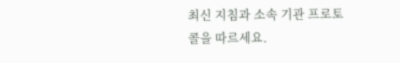최신 지침과 소속 기관 프로토콜을 따르세요.